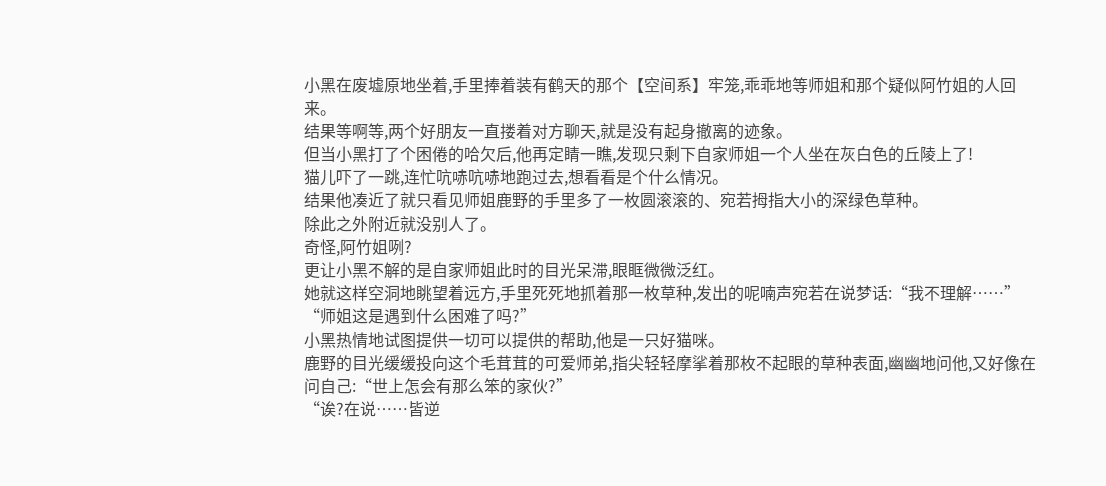小黑在废墟原地坐着,手里捧着装有鹤天的那个【空间系】牢笼,乖乖地等师姐和那个疑似阿竹姐的人回来。
结果等啊等,两个好朋友一直搂着对方聊天,就是没有起身撤离的迹象。
但当小黑打了个困倦的哈欠后,他再定睛一瞧,发现只剩下自家师姐一个人坐在灰白色的丘陵上了!
猫儿吓了一跳,连忙吭哧吭哧地跑过去,想看看是个什么情况。
结果他凑近了就只看见师姐鹿野的手里多了一枚圆滚滚的、宛若拇指大小的深绿色草种。
除此之外附近就没别人了。
奇怪,阿竹姐咧?
更让小黑不解的是自家师姐此时的目光呆滞,眼眶微微泛红。
她就这样空洞地眺望着远方,手里死死地抓着那一枚草种,发出的呢喃声宛若在说梦话:“我不理解……”
“师姐这是遇到什么困难了吗?”
小黑热情地试图提供一切可以提供的帮助,他是一只好猫咪。
鹿野的目光缓缓投向这个毛茸茸的可爱师弟,指尖轻轻摩挲着那枚不起眼的草种表面,幽幽地问他,又好像在问自己:“世上怎会有那么笨的家伙?”
“诶?在说……皆逆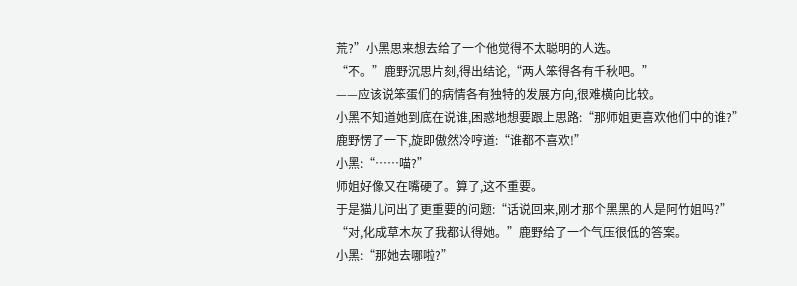荒?”小黑思来想去给了一个他觉得不太聪明的人选。
“不。”鹿野沉思片刻,得出结论,“两人笨得各有千秋吧。”
——应该说笨蛋们的病情各有独特的发展方向,很难横向比较。
小黑不知道她到底在说谁,困惑地想要跟上思路:“那师姐更喜欢他们中的谁?”
鹿野愣了一下,旋即傲然冷哼道:“谁都不喜欢!”
小黑:“……喵?”
师姐好像又在嘴硬了。算了,这不重要。
于是猫儿问出了更重要的问题:“话说回来,刚才那个黑黑的人是阿竹姐吗?”
“对,化成草木灰了我都认得她。”鹿野给了一个气压很低的答案。
小黑:“那她去哪啦?”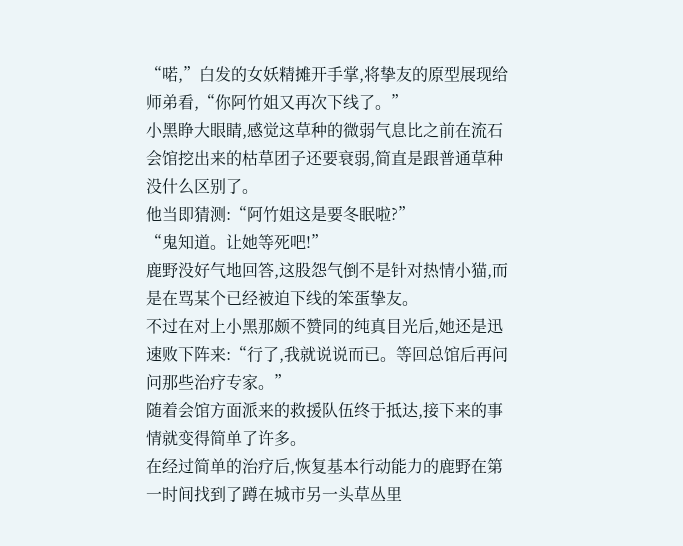“喏,”白发的女妖精摊开手掌,将挚友的原型展现给师弟看,“你阿竹姐又再次下线了。”
小黑睁大眼睛,感觉这草种的微弱气息比之前在流石会馆挖出来的枯草团子还要衰弱,简直是跟普通草种没什么区别了。
他当即猜测:“阿竹姐这是要冬眠啦?”
“鬼知道。让她等死吧!”
鹿野没好气地回答,这股怨气倒不是针对热情小猫,而是在骂某个已经被迫下线的笨蛋挚友。
不过在对上小黑那颇不赞同的纯真目光后,她还是迅速败下阵来:“行了,我就说说而已。等回总馆后再问问那些治疗专家。”
随着会馆方面派来的救援队伍终于抵达,接下来的事情就变得简单了许多。
在经过简单的治疗后,恢复基本行动能力的鹿野在第一时间找到了蹲在城市另一头草丛里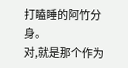打瞌睡的阿竹分身。
对,就是那个作为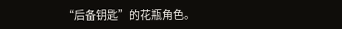“后备钥匙”的花瓶角色。